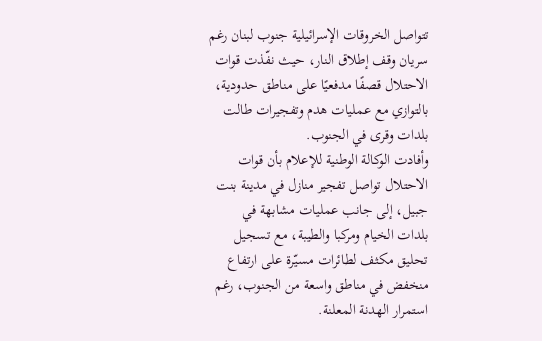تتواصل الخروقات الإسرائيلية جنوب لبنان رغم سريان وقف إطلاق النار، حيث نفّذت قوات الاحتلال قصفًا مدفعيًا على مناطق حدودية، بالتوازي مع عمليات هدم وتفجيرات طالت بلدات وقرى في الجنوب.
وأفادت الوكالة الوطنية للإعلام بأن قوات الاحتلال تواصل تفجير منازل في مدينة بنت جبيل، إلى جانب عمليات مشابهة في بلدات الخيام ومركبا والطيبة، مع تسجيل تحليق مكثف لطائرات مسيّرة على ارتفاع منخفض في مناطق واسعة من الجنوب، رغم استمرار الهدنة المعلنة.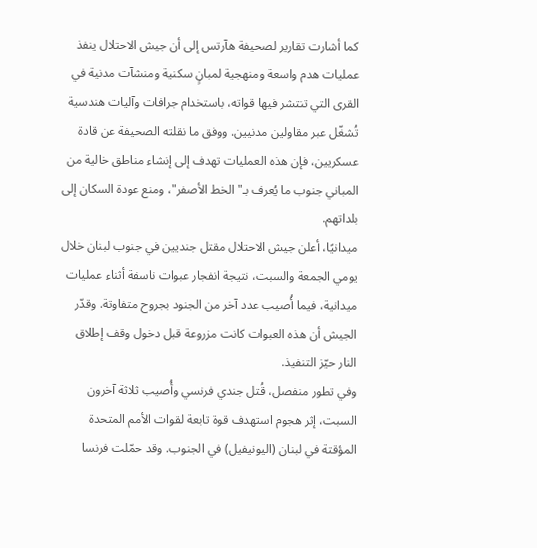كما أشارت تقارير لصحيفة هآرتس إلى أن جيش الاحتلال ينفذ عمليات هدم واسعة ومنهجية لمبانٍ سكنية ومنشآت مدنية في القرى التي تنتشر فيها قواته، باستخدام جرافات وآليات هندسية تُشغّل عبر مقاولين مدنيين. ووفق ما نقلته الصحيفة عن قادة عسكريين، فإن هذه العمليات تهدف إلى إنشاء مناطق خالية من المباني جنوب ما يُعرف بـ"الخط الأصفر"، ومنع عودة السكان إلى بلداتهم.
ميدانيًا، أعلن جيش الاحتلال مقتل جنديين في جنوب لبنان خلال يومي الجمعة والسبت، نتيجة انفجار عبوات ناسفة أثناء عمليات ميدانية، فيما أُصيب عدد آخر من الجنود بجروح متفاوتة. وقدّر الجيش أن هذه العبوات كانت مزروعة قبل دخول وقف إطلاق النار حيّز التنفيذ.
وفي تطور منفصل، قُتل جندي فرنسي وأُصيب ثلاثة آخرون السبت، إثر هجوم استهدف قوة تابعة لقوات الأمم المتحدة المؤقتة في لبنان (اليونيفيل) في الجنوب. وقد حمّلت فرنسا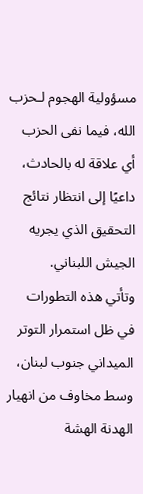مسؤولية الهجوم لـحزب الله، فيما نفى الحزب أي علاقة له بالحادث، داعيًا إلى انتظار نتائج التحقيق الذي يجريه الجيش اللبناني.
وتأتي هذه التطورات في ظل استمرار التوتر الميداني جنوب لبنان، وسط مخاوف من انهيار الهدنة الهشة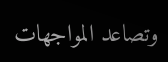وتصاعد المواجهات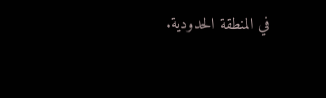في المنطقة الحدودية.